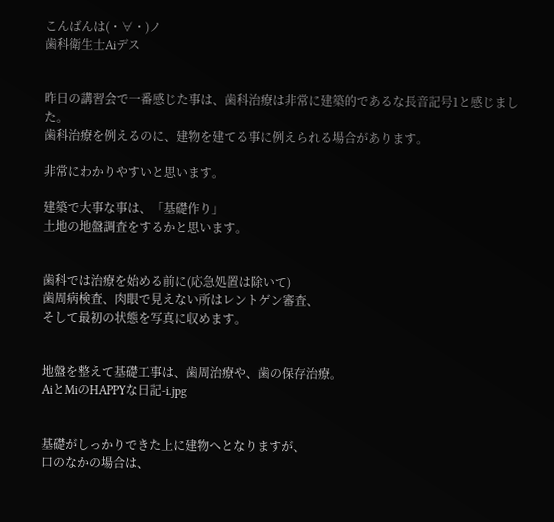こんばんは(・∀・)ノ
歯科衛生士Aiデス


昨日の講習会で一番感じた事は、歯科治療は非常に建築的であるな長音記号1と感じました。
歯科治療を例えるのに、建物を建てる事に例えられる場合があります。

非常にわかりやすいと思います。

建築で大事な事は、「基礎作り」
土地の地盤調査をするかと思います。


歯科では治療を始める前に(応急処置は除いて)
歯周病検査、肉眼で見えない所はレントゲン審査、
そして最初の状態を写真に収めます。


地盤を整えて基礎工事は、歯周治療や、歯の保存治療。
AiとMiのHAPPYな日記-i.jpg


基礎がしっかりできた上に建物へとなりますが、
口のなかの場合は、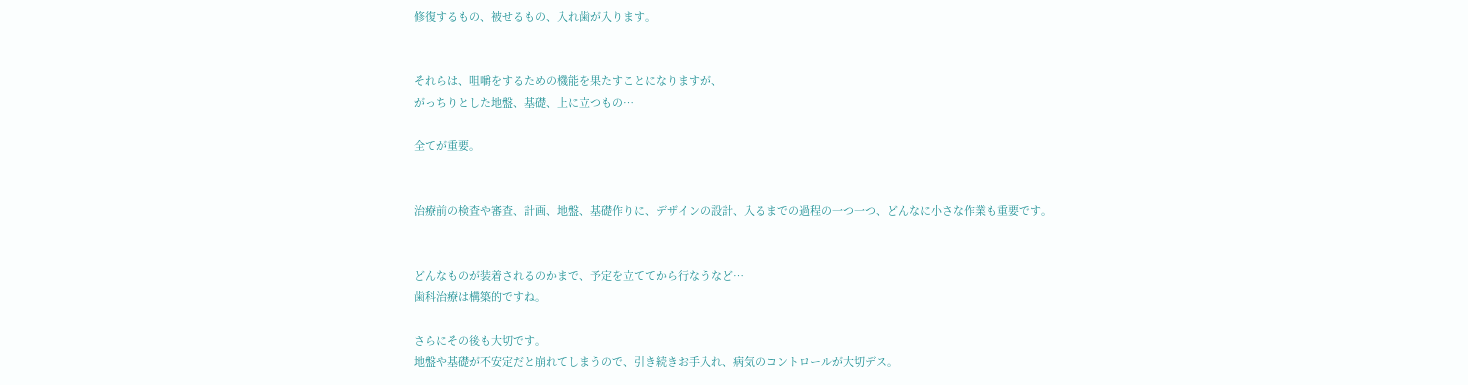修復するもの、被せるもの、入れ歯が入ります。


それらは、咀嚼をするための機能を果たすことになりますが、
がっちりとした地盤、基礎、上に立つもの…

全てが重要。


治療前の検査や審査、計画、地盤、基礎作りに、デザインの設計、入るまでの過程の一つ一つ、どんなに小さな作業も重要です。


どんなものが装着されるのかまで、予定を立ててから行なうなど…
歯科治療は構築的ですね。

さらにその後も大切です。
地盤や基礎が不安定だと崩れてしまうので、引き続きお手入れ、病気のコントロールが大切デス。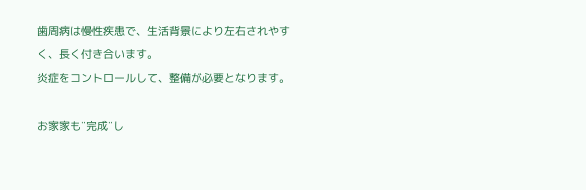歯周病は慢性疾患で、生活背景により左右されやすく、長く付き合います。
炎症をコントロールして、整備が必要となります。

お家家も¨完成¨し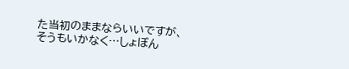た当初のままならいいですが、
そうもいかなく…しょぼん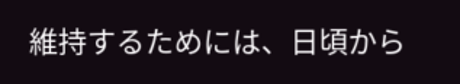維持するためには、日頃から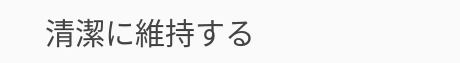清潔に維持する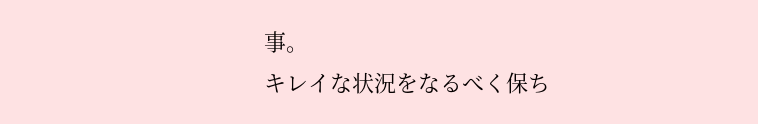事。
キレイな状況をなるべく保ち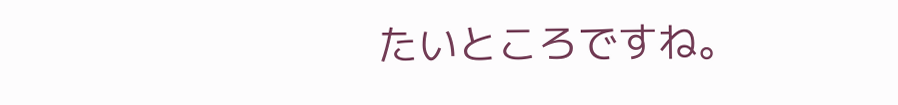たいところですね。